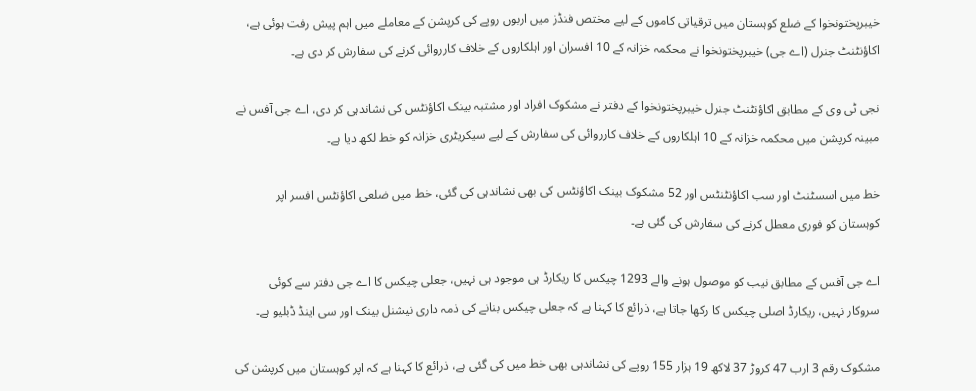خیبرپختونخوا کے ضلع کوہستان میں ترقیاتی کاموں کے لیے مختص فنڈز میں اربوں روپے کی کرپشن کے معاملے میں اہم پیش رفت ہوئی ہے، اکاؤنٹنٹ جنرل (اے جی) خیبرپختونخوا نے محکمہ خزانہ کے 10 افسران اور اہلکاروں کے خلاف کارروائی کرنے کی سفارش کر دی ہے۔

نجی ٹی وی کے مطابق اکاؤنٹنٹ جنرل خیبرپختونخوا کے دفتر نے مشکوک افراد اور مشتبہ بینک اکاؤنٹس کی نشاندہی کر دی، اے جی آفس نے مبینہ کرپشن میں محکمہ خزانہ کے 10 اہلکاروں کے خلاف کارروائی کی سفارش کے لیے سیکریٹری خزانہ کو خط لکھ دیا ہے۔

خط میں اسسٹنٹ اور سب اکاؤنٹنٹس اور 52 مشکوک بینک اکاؤنٹس کی بھی نشاندہی کی گئی، خط میں ضلعی اکاؤنٹس افسر اپر کوہستان کو فوری معطل کرنے کی سفارش کی گئی ہے۔

اے جی آفس کے مطابق نیب کو موصول ہونے والے 1293 چیکس کا ریکارڈ ہی موجود ہی نہیں، جعلی چیکس کا اے جی دفتر سے کوئی سروکار نہیں، ریکارڈ اصلی چیکس کا رکھا جاتا ہے، ذرائع کا کہنا ہے کہ جعلی چیکس بنانے کی ذمہ داری نیشنل بینک اور سی اینڈ ڈبلیو ہے۔

مشکوک رقم 3 ارب 47 کروڑ 37 لاکھ 19 ہزار 155 روپے کی نشاندہی بھی خط میں کی گئی ہے، ذرائع کا کہنا ہے کہ اپر کوہستان میں کرپشن کی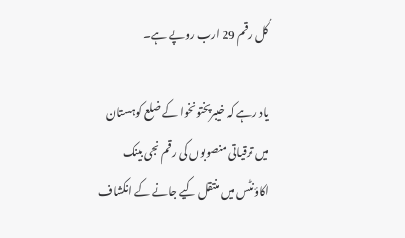کُل رقم 29 ارب روپے ہے۔

یاد رہے کہ خیبرپختونخوا کے ضلع کوہستان میں ترقیاتی منصوبوں کی رقم نجی بینک اکاؤنٹس میں منتقل کیے جانے کے انکشاف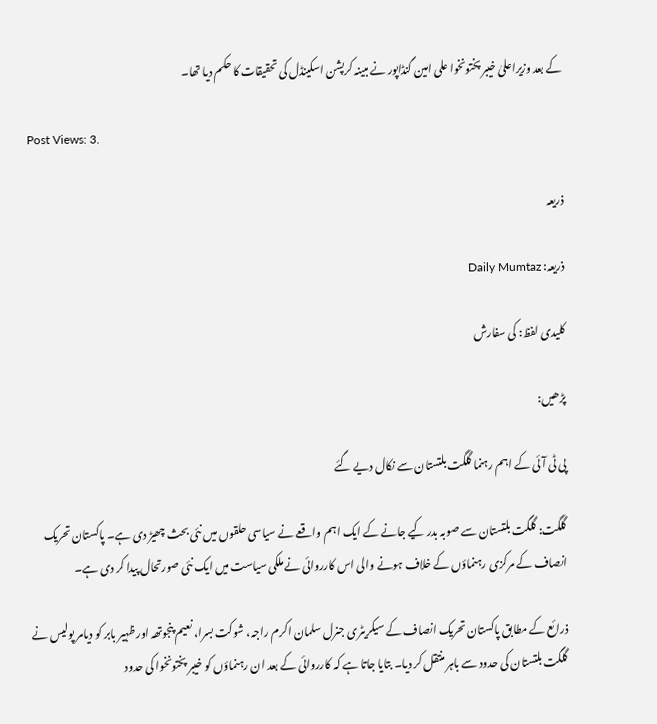کے بعد وزیراعلیٰ خیبر پختونخوا علی امین گنڈاپور نے مبینہ کرپشن اسکینڈل کی تحقیقات کا حکم دیا تھا۔

Post Views: 3.

ذریعہ

ذریعہ: Daily Mumtaz

کلیدی لفظ: کی سفارش

پڑھیں:

پی ٹی آئی کے اہم رہنما گلگت بلتستان سے نکال دیے گئے

گلگت: گلگت بلتستان سے صوبہ بدر کیے جانے کے ایک اہم واقعے نے سیاسی حلقوں میں نئی بحث چھیڑ دی ہے۔ پاکستان تحریک انصاف کے مرکزی رہنماؤں کے خلاف ہونے والی اس کارروائی نے ملکی سیاست میں ایک نئی صورتحال پیدا کر دی ہے۔

ذرائع کے مطابق پاکستان تحریک انصاف کے سیکریٹری جنرل سلمان اکرم راجہ، شوکت بسرا، نعیم پنجوتھہ اور ظہیر بابر کو دیامر پولیس نے گلگت بلتستان کی حدود سے باہر منتقل کر دیا۔ بتایا جاتا ہے کہ کارروائی کے بعد ان رہنماؤں کو خیبر پختونخوا کی حدود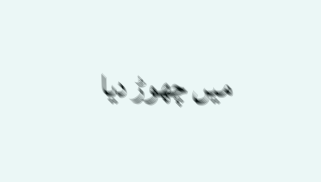میں چھوڑ دیا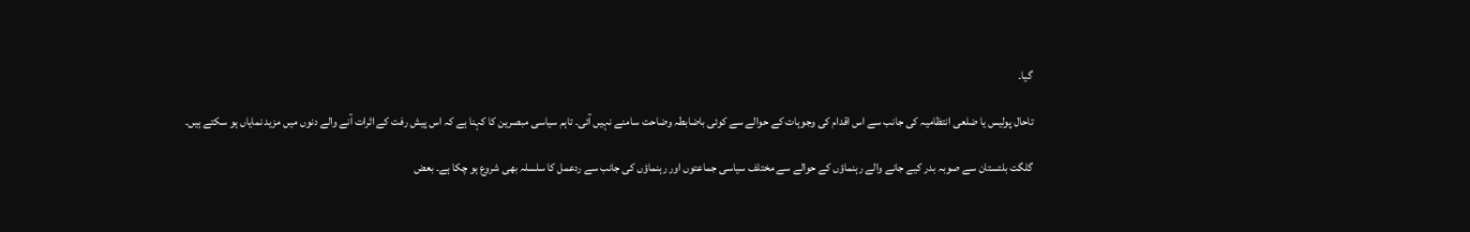گیا۔

تاحال پولیس یا ضلعی انتظامیہ کی جانب سے اس اقدام کی وجوہات کے حوالے سے کوئی باضابطہ وضاحت سامنے نہیں آئی۔ تاہم سیاسی مبصرین کا کہنا ہے کہ اس پیش رفت کے اثرات آنے والے دنوں میں مزید نمایاں ہو سکتے ہیں۔

گلگت بلتستان سے صوبہ بدر کیے جانے والے رہنماؤں کے حوالے سے مختلف سیاسی جماعتوں اور رہنماؤں کی جانب سے ردعمل کا سلسلہ بھی شروع ہو چکا ہے۔ بعض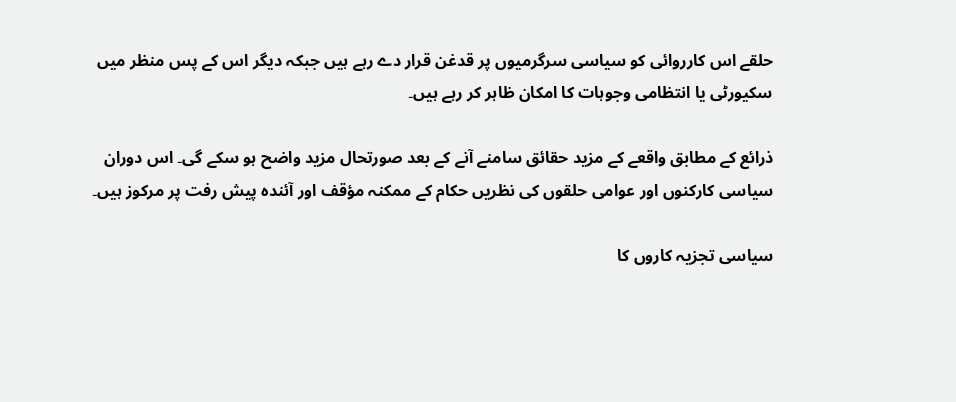حلقے اس کارروائی کو سیاسی سرگرمیوں پر قدغن قرار دے رہے ہیں جبکہ دیگر اس کے پس منظر میں سکیورٹی یا انتظامی وجوہات کا امکان ظاہر کر رہے ہیں۔

ذرائع کے مطابق واقعے کے مزید حقائق سامنے آنے کے بعد صورتحال مزید واضح ہو سکے گی۔ اس دوران سیاسی کارکنوں اور عوامی حلقوں کی نظریں حکام کے ممکنہ مؤقف اور آئندہ پیش رفت پر مرکوز ہیں۔

سیاسی تجزیہ کاروں کا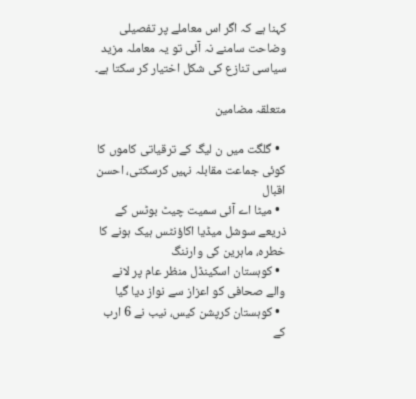کہنا ہے کہ اگر اس معاملے پر تفصیلی وضاحت سامنے نہ آئی تو یہ معاملہ مزید سیاسی تنازع کی شکل اختیار کر سکتا ہے۔

متعلقہ مضامین

  • گلگت میں ن لیگ کے ترقیاتی کاموں کا کوئی جماعت مقابلہ نہیں کرسکتی، احسن اقبال
  • میٹا اے آئی سمیت چیٹ بوٹس کے ذریعے سوشل میڈیا اکاؤنٹس ہیک ہونے کا خطرہ، ماہرین کی وارننگ
  • کوہستان اسکینڈل منظر عام پر لانے والے صحافی کو اعزاز سے نواز دیا گیا
  • کوہستان کرپشن کیس، نیب نے 6 ارب کے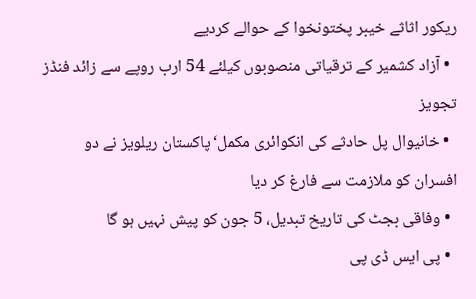ریکور اثاثے خیبر پختونخوا کے حوالے کردیے
  • آزاد کشمیر کے ترقیاتی منصوبوں کیلئے 54 ارب روپے سے زائد فنڈز تجویز
  • خانیوال پل حادثے کی انکوائری مکمل‘پاکستان ریلویز نے دو افسران کو ملازمت سے فارغ کر دیا
  • وفاقی بجٹ کی تاریخ تبدیل، 5 جون کو پیش نہیں ہو گا
  • پی ایس ڈی پی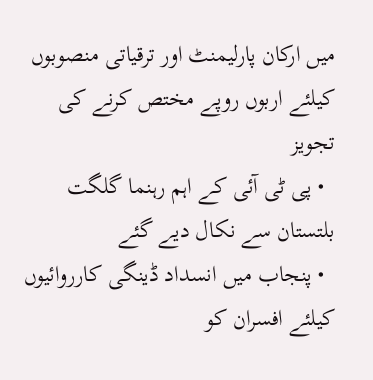میں ارکان پارلیمنٹ اور ترقیاتی منصوبوں کیلئے اربوں روپے مختص کرنے کی تجویز
  • پی ٹی آئی کے اہم رہنما گلگت بلتستان سے نکال دیے گئے
  • پنجاب میں انسداد ڈینگی کارروائیوں کیلئے افسران کو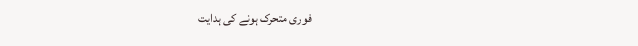فوری متحرک ہونے کی ہدایت